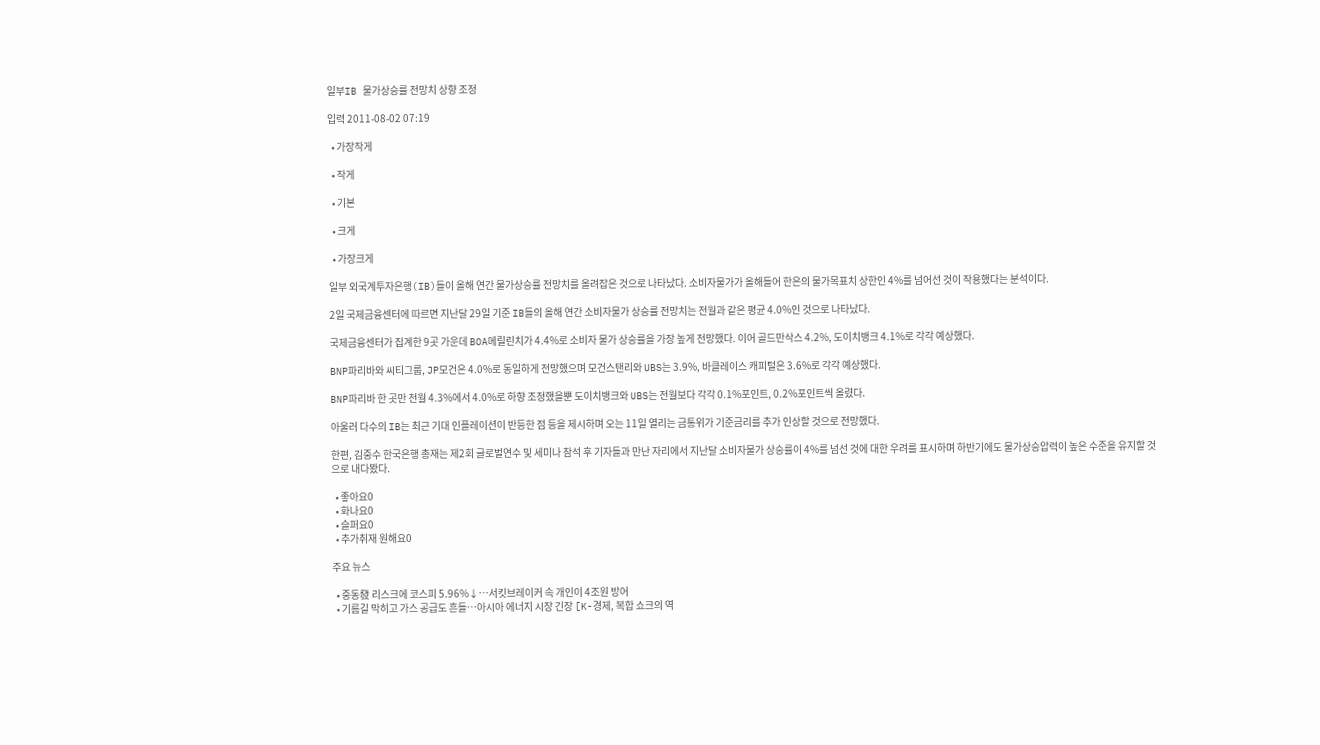일부IB 물가상승률 전망치 상향 조정

입력 2011-08-02 07:19

  • 가장작게

  • 작게

  • 기본

  • 크게

  • 가장크게

일부 외국계투자은행(IB)들이 올해 연간 물가상승률 전망치를 올려잡은 것으로 나타났다. 소비자물가가 올해들어 한은의 물가목표치 상한인 4%를 넘어선 것이 작용했다는 분석이다.

2일 국제금융센터에 따르면 지난달 29일 기준 IB들의 올해 연간 소비자물가 상승률 전망치는 전월과 같은 평균 4.0%인 것으로 나타났다.

국제금융센터가 집계한 9곳 가운데 BOA메릴린치가 4.4%로 소비자 물가 상승률을 가장 높게 전망했다. 이어 골드만삭스 4.2%, 도이치뱅크 4.1%로 각각 예상했다.

BNP파리바와 씨티그룹, JP모건은 4.0%로 동일하게 전망했으며 모건스탠리와 UBS는 3.9%, 바클레이스 캐피털은 3.6%로 각각 예상했다.

BNP파리바 한 곳만 전월 4.3%에서 4.0%로 하향 조정했을뿐 도이치뱅크와 UBS는 전월보다 각각 0.1%포인트, 0.2%포인트씩 올렸다.

아울러 다수의 IB는 최근 기대 인플레이션이 반등한 점 등을 제시하며 오는 11일 열리는 금통위가 기준금리를 추가 인상할 것으로 전망했다.

한편, 김중수 한국은행 총재는 제2회 글로벌연수 및 세미나 참석 후 기자들과 만난 자리에서 지난달 소비자물가 상승률이 4%를 넘선 것에 대한 우려를 표시하며 하반기에도 물가상승압력이 높은 수준을 유지할 것으로 내다봤다.

  • 좋아요0
  • 화나요0
  • 슬퍼요0
  • 추가취재 원해요0

주요 뉴스

  • 중동發 리스크에 코스피 5.96%↓⋯서킷브레이커 속 개인이 4조원 방어
  • 기름길 막히고 가스 공급도 흔들…아시아 에너지 시장 긴장 [K-경제, 복합 쇼크의 역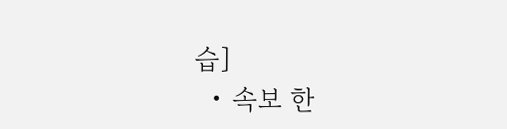습]
  • 속보 한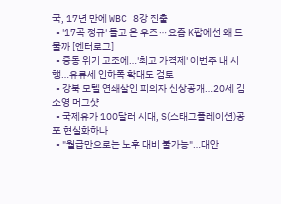국, 17년 만에 WBC 8강 진출
  • '17곡 정규' 들고 온 우즈⋯요즘 K팝에선 왜 드물까 [엔터로그]
  • 중동 위기 고조에…'최고 가격제' 이번주 내 시행…유류세 인하폭 확대도 검토
  • 강북 모텔 연쇄살인 피의자 신상공개…20세 김소영 머그샷
  • 국제유가 100달러 시대, S(스태그플레이션)공포 현실화하나
  • "월급만으로는 노후 대비 불가능"…대안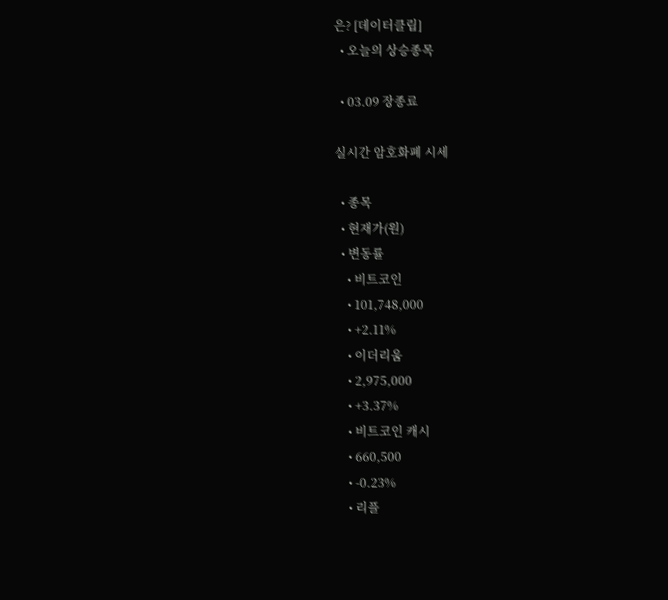은? [데이터클립]
  • 오늘의 상승종목

  • 03.09 장종료

실시간 암호화폐 시세

  • 종목
  • 현재가(원)
  • 변동률
    • 비트코인
    • 101,748,000
    • +2.11%
    • 이더리움
    • 2,975,000
    • +3.37%
    • 비트코인 캐시
    • 660,500
    • -0.23%
    • 리플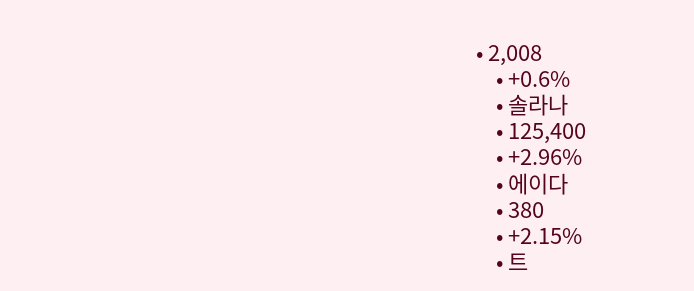• 2,008
    • +0.6%
    • 솔라나
    • 125,400
    • +2.96%
    • 에이다
    • 380
    • +2.15%
    • 트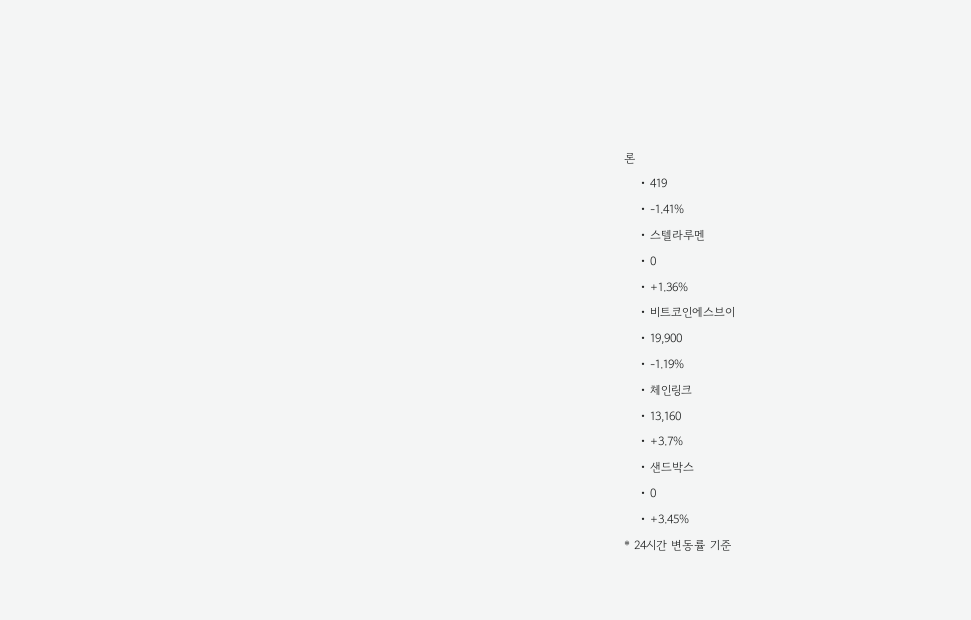론
    • 419
    • -1.41%
    • 스텔라루멘
    • 0
    • +1.36%
    • 비트코인에스브이
    • 19,900
    • -1.19%
    • 체인링크
    • 13,160
    • +3.7%
    • 샌드박스
    • 0
    • +3.45%
* 24시간 변동률 기준